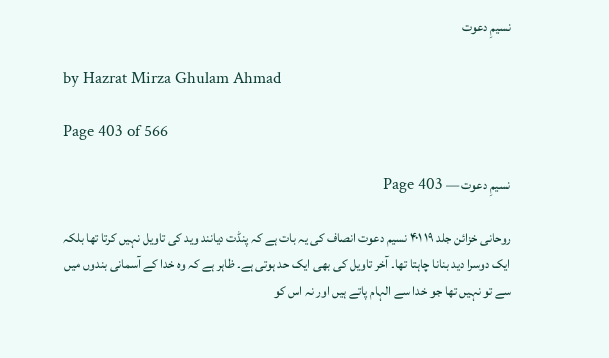نسیمِ دعوت

by Hazrat Mirza Ghulam Ahmad

Page 403 of 566

نسیمِ دعوت — Page 403

روحانی خزائن جلد ۱۹ ۴۰۱ نسیم دعوت انصاف کی یہ بات ہے کہ پنڈت دیانند وید کی تاویل نہیں کرتا تھا بلکہ ایک دوسرا دید بنانا چاہتا تھا۔ آخر تاویل کی بھی ایک حد ہوتی ہے۔ ظاہر ہے کہ وہ خدا کے آسمانی بندوں میں سے تو نہیں تھا جو خدا سے الہام پاتے ہیں اور نہ اس کو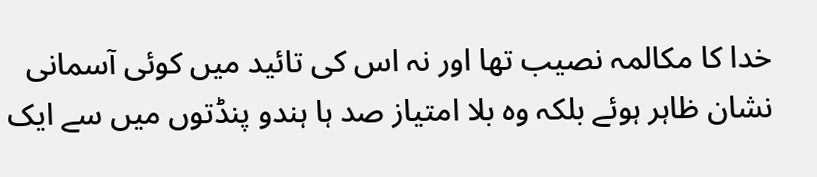خدا کا مکالمہ نصیب تھا اور نہ اس کی تائید میں کوئی آسمانی نشان ظاہر ہوئے بلکہ وہ بلا امتیاز صد ہا ہندو پنڈتوں میں سے ایک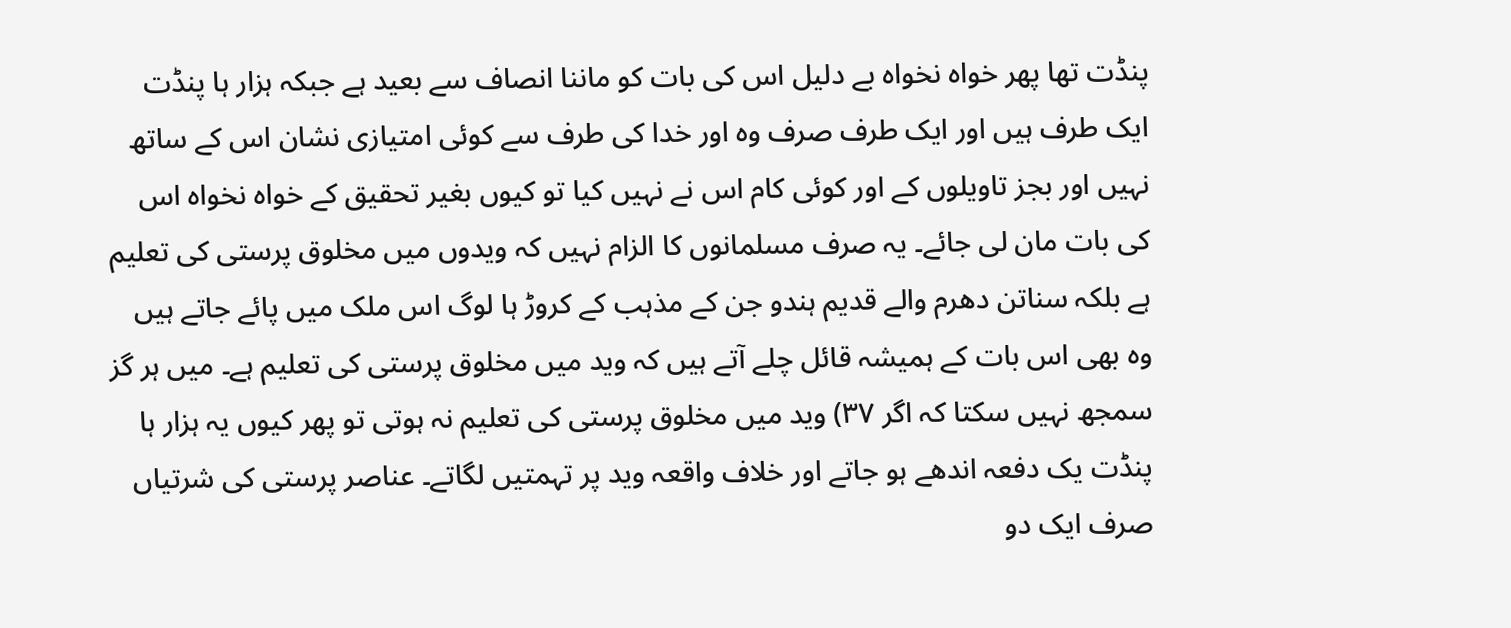پنڈت تھا پھر خواہ نخواہ بے دلیل اس کی بات کو ماننا انصاف سے بعید ہے جبکہ ہزار ہا پنڈت ایک طرف ہیں اور ایک طرف صرف وہ اور خدا کی طرف سے کوئی امتیازی نشان اس کے ساتھ نہیں اور بجز تاویلوں کے اور کوئی کام اس نے نہیں کیا تو کیوں بغیر تحقیق کے خواہ نخواہ اس کی بات مان لی جائے۔ یہ صرف مسلمانوں کا الزام نہیں کہ ویدوں میں مخلوق پرستی کی تعلیم ہے بلکہ سناتن دھرم والے قدیم ہندو جن کے مذہب کے کروڑ ہا لوگ اس ملک میں پائے جاتے ہیں وہ بھی اس بات کے ہمیشہ قائل چلے آتے ہیں کہ وید میں مخلوق پرستی کی تعلیم ہے۔ میں ہر گز سمجھ نہیں سکتا کہ اگر ۳۷) وید میں مخلوق پرستی کی تعلیم نہ ہوتی تو پھر کیوں یہ ہزار ہا پنڈت یک دفعہ اندھے ہو جاتے اور خلاف واقعہ وید پر تہمتیں لگاتے۔ عناصر پرستی کی شرتیاں صرف ایک دو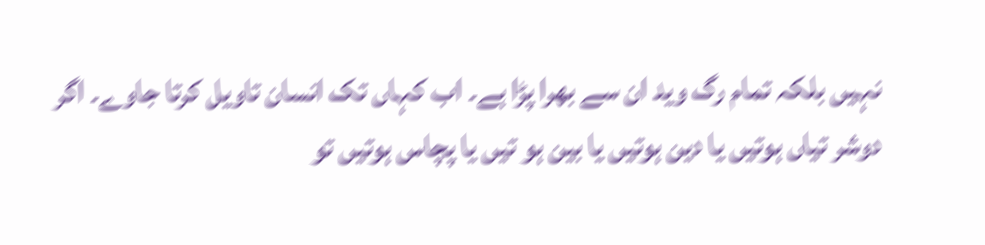نہیں بلکہ تمام رگ وید ان سے بھرا پڑا ہے۔ اب کہاں تک انسان تاویل کرتا جاوے۔ اگر دوشر تیاں ہوتیں یا دین ہوتیں یا بین ہو تیں یا پچاس ہوتیں تو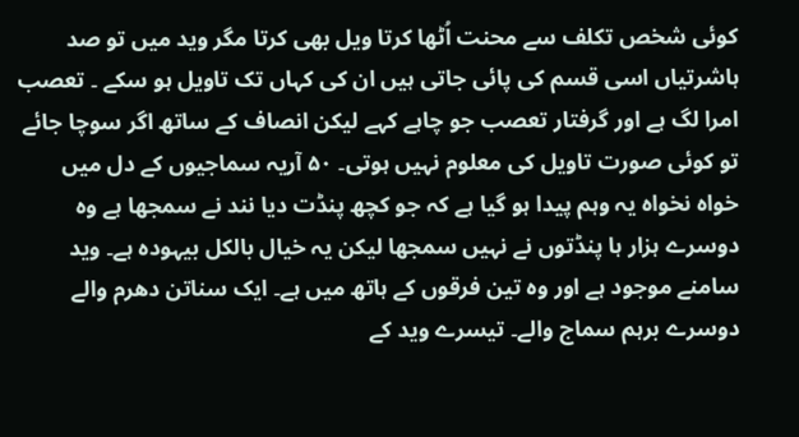کوئی شخص تکلف سے محنت اُٹھا کرتا ویل بھی کرتا مگر وید میں تو صد ہاشرتیاں اسی قسم کی پائی جاتی ہیں ان کی کہاں تک تاویل ہو سکے ۔ تعصب امرا لگ ہے اور گرفتار تعصب جو چاہے کہے لیکن انصاف کے ساتھ اگر سوچا جائے تو کوئی صورت تاویل کی معلوم نہیں ہوتی۔ ۵۰ آریہ سماجیوں کے دل میں خواہ نخواہ یہ وہم پیدا ہو گیا ہے کہ جو کچھ پنڈت دیا نند نے سمجھا ہے وہ دوسرے ہزار ہا پنڈتوں نے نہیں سمجھا لیکن یہ خیال بالکل بیہودہ ہے۔ وید سامنے موجود ہے اور وہ تین فرقوں کے ہاتھ میں ہے۔ ایک سناتن دھرم والے دوسرے برہم سماج والے۔ تیسرے وید کے